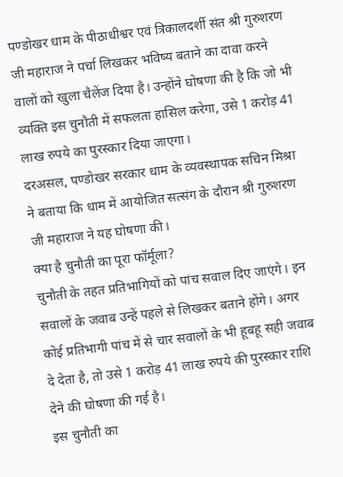पण्डोखर धाम के पीठाधीश्वर एवं त्रिकालदर्शी संत श्री गुरुशरण जी महाराज ने पर्चा लिखकर भविष्य बताने का दावा करने वालों को खुला चैलेंज दिया है। उन्होंने घोषणा की है कि जो भी व्यक्ति इस चुनौती में सफलता हासिल करेगा, उसे 1 करोड़ 41 लाख रुपये का पुरस्कार दिया जाएगा।
दरअसल, पण्डोखर सरकार धाम के व्यवस्थापक सचिन मिश्रा ने बताया कि धाम में आयोजित सत्संग के दौरान श्री गुरुशरण जी महाराज ने यह घोषणा की।
क्या है चुनौती का पूरा फॉर्मूला?
चुनौती के तहत प्रतिभागियों को पांच सवाल दिए जाएंगे। इन सवालों के जवाब उन्हें पहले से लिखकर बताने होंगे। अगर कोई प्रतिभागी पांच में से चार सवालों के भी हूबहू सही जवाब दे देता है, तो उसे 1 करोड़ 41 लाख रुपये की पुरस्कार राशि देने की घोषणा की गई है।
इस चुनौती का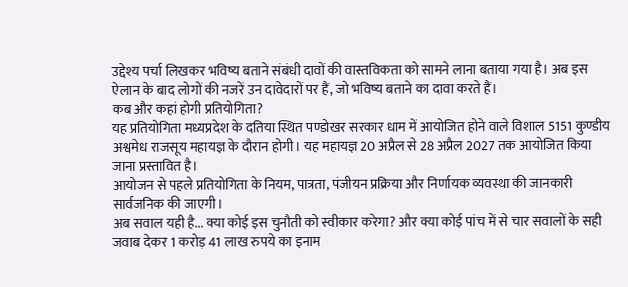उद्देश्य पर्चा लिखकर भविष्य बताने संबंधी दावों की वास्तविकता को सामने लाना बताया गया है। अब इस ऐलान के बाद लोगों की नजरें उन दावेदारों पर हैं, जो भविष्य बताने का दावा करते हैं।
कब और कहां होगी प्रतियोगिता?
यह प्रतियोगिता मध्यप्रदेश के दतिया स्थित पण्डोखर सरकार धाम में आयोजित होने वाले विशाल 5151 कुण्डीय अश्वमेध राजसूय महायज्ञ के दौरान होगी। यह महायज्ञ 20 अप्रैल से 28 अप्रैल 2027 तक आयोजित किया जाना प्रस्तावित है।
आयोजन से पहले प्रतियोगिता के नियम, पात्रता, पंजीयन प्रक्रिया और निर्णायक व्यवस्था की जानकारी सार्वजनिक की जाएगी।
अब सवाल यही है... क्या कोई इस चुनौती को स्वीकार करेगा? और क्या कोई पांच में से चार सवालों के सही जवाब देकर 1 करोड़ 41 लाख रुपये का इनाम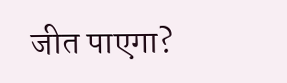जीत पाएगा?